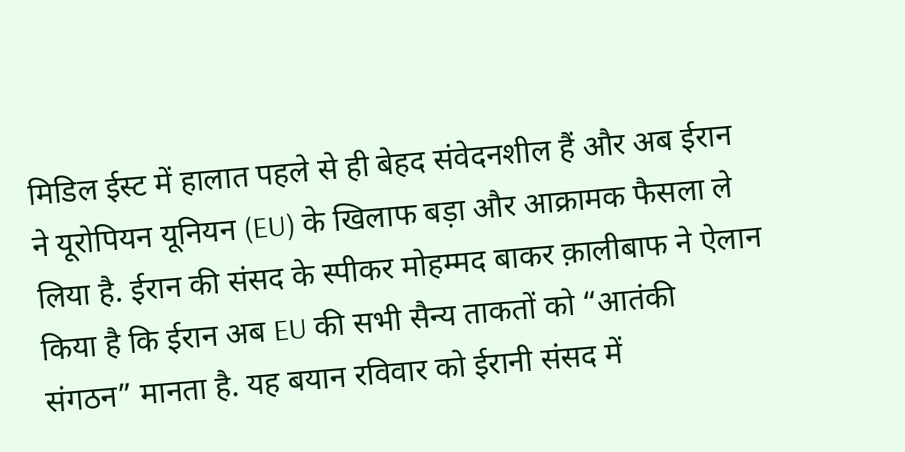मिडिल ईस्ट में हालात पहले से ही बेहद संवेदनशील हैं और अब ईरान ने यूरोपियन यूनियन (EU) के खिलाफ बड़ा और आक्रामक फैसला ले लिया है. ईरान की संसद के स्पीकर मोहम्मद बाकर क़ालीबाफ ने ऐलान किया है कि ईरान अब EU की सभी सैन्य ताकतों को “आतंकी संगठन” मानता है. यह बयान रविवार को ईरानी संसद में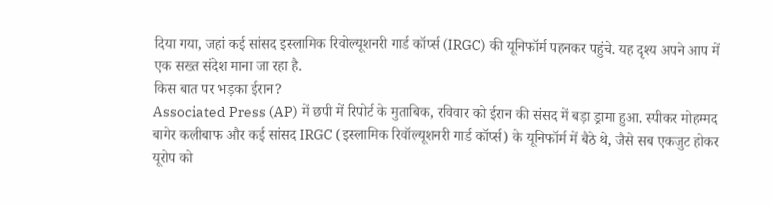दिया गया, जहां कई सांसद इस्लामिक रिवोल्यूशनरी गार्ड कॉर्प्स (IRGC) की यूनिफॉर्म पहनकर पहुंचे. यह दृश्य अपने आप में एक सख्त संदेश माना जा रहा है.
किस बात पर भड़का ईरान?
Associated Press (AP) में छपी में रिपोर्ट के मुताबिक, रविवार को ईरान की संसद में बड़ा ड्रामा हुआ. स्पीकर मोहम्मद बागेर कलीबाफ और कई सांसद IRGC (इस्लामिक रिवॉल्यूशनरी गार्ड कॉर्प्स) के यूनिफॉर्म में बैठे थे, जैसे सब एकजुट होकर यूरोप को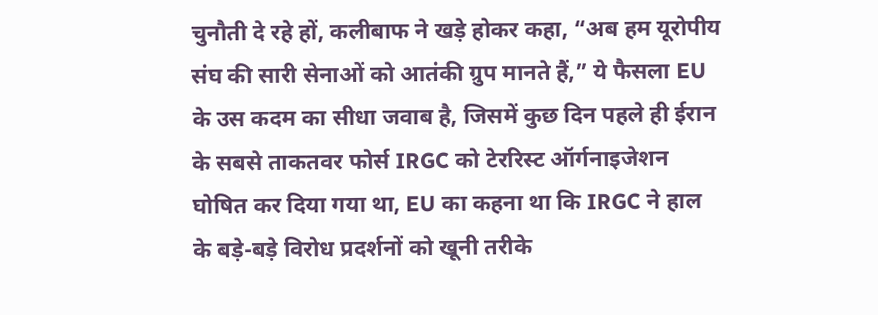चुनौती दे रहे हों, कलीबाफ ने खड़े होकर कहा, “अब हम यूरोपीय संघ की सारी सेनाओं को आतंकी ग्रुप मानते हैं,” ये फैसला EU के उस कदम का सीधा जवाब है, जिसमें कुछ दिन पहले ही ईरान के सबसे ताकतवर फोर्स IRGC को टेररिस्ट ऑर्गनाइजेशन घोषित कर दिया गया था, EU का कहना था कि IRGC ने हाल के बड़े-बड़े विरोध प्रदर्शनों को खूनी तरीके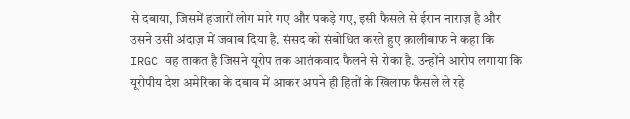से दबाया, जिसमें हजारों लोग मारे गए और पकड़े गए, इसी फैसले से ईरान नाराज़ है और उसने उसी अंदाज़ में जवाब दिया है. संसद को संबोधित करते हुए क़ालीबाफ ने कहा कि IRGC वह ताकत है जिसने यूरोप तक आतंकवाद फैलने से रोका है. उन्होंने आरोप लगाया कि यूरोपीय देश अमेरिका के दबाव में आकर अपने ही हितों के खिलाफ फैसले ले रहे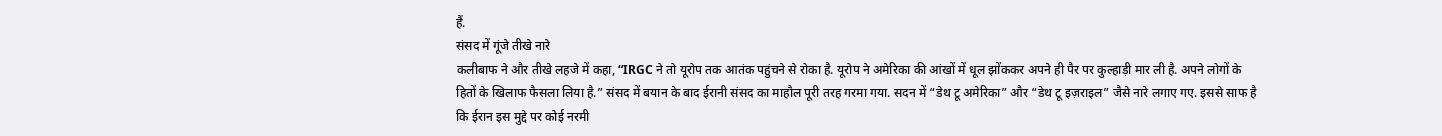हैं.
संसद में गूंजे तीखे नारे
कलीबाफ ने और तीखे लहजे में कहा, “IRGC ने तो यूरोप तक आतंक पहुंचने से रोका है. यूरोप ने अमेरिका की आंखों में धूल झोंककर अपने ही पैर पर कुल्हाड़ी मार ली है. अपने लोगों के हितों के खिलाफ फैसला लिया है.” संसद में बयान के बाद ईरानी संसद का माहौल पूरी तरह गरमा गया. सदन में “डेथ टू अमेरिका” और “डेथ टू इज़राइल” जैसे नारे लगाए गए. इससे साफ है कि ईरान इस मुद्दे पर कोई नरमी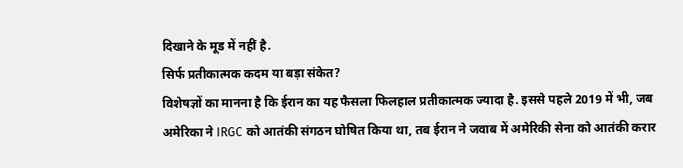दिखाने के मूड में नहीं है.
सिर्फ प्रतीकात्मक कदम या बड़ा संकेत?
विशेषज्ञों का मानना है कि ईरान का यह फैसला फिलहाल प्रतीकात्मक ज्यादा है. इससे पहले 2019 में भी, जब अमेरिका ने IRGC को आतंकी संगठन घोषित किया था, तब ईरान ने जवाब में अमेरिकी सेना को आतंकी करार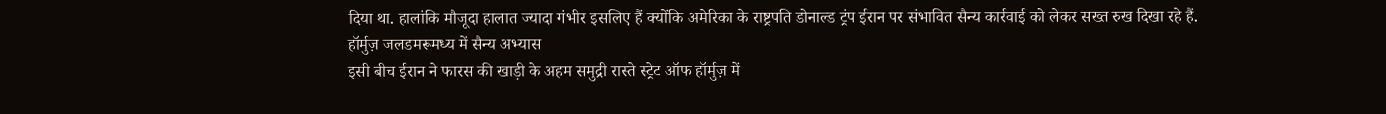दिया था. हालांकि मौजूदा हालात ज्यादा गंभीर इसलिए हैं क्योंकि अमेरिका के राष्ट्रपति डोनाल्ड ट्रंप ईरान पर संभावित सैन्य कार्रवाई को लेकर सख्त रुख दिखा रहे हैं.
हॉर्मुज़ जलडमरूमध्य में सैन्य अभ्यास
इसी बीच ईरान ने फारस की खाड़ी के अहम समुद्री रास्ते स्ट्रेट ऑफ हॉर्मुज़ में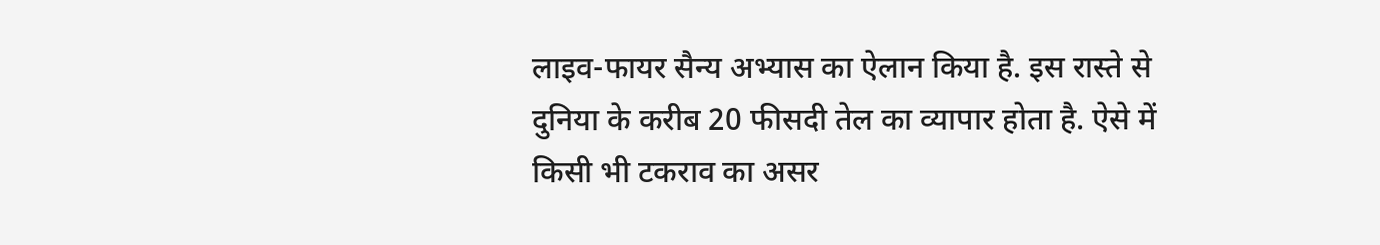लाइव-फायर सैन्य अभ्यास का ऐलान किया है. इस रास्ते से दुनिया के करीब 20 फीसदी तेल का व्यापार होता है. ऐसे में किसी भी टकराव का असर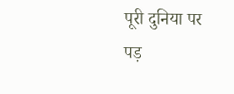पूरी दुनिया पर पड़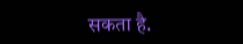सकता है.